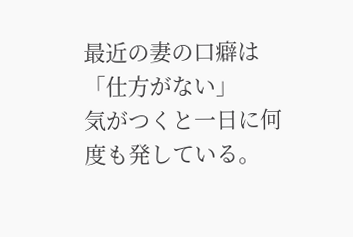最近の妻の口癖は
「仕方がない」
気がつくと一日に何度も発している。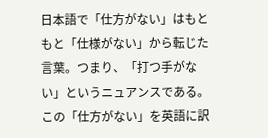日本語で「仕方がない」はもともと「仕様がない」から転じた言葉。つまり、「打つ手がない」というニュアンスである。
この「仕方がない」を英語に訳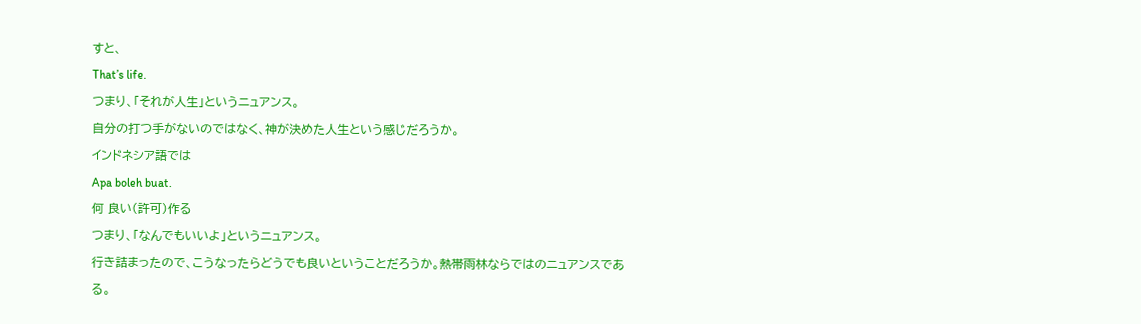すと、
That’s life.
つまり、「それが人生」というニュアンス。
自分の打つ手がないのではなく、神が決めた人生という感じだろうか。
インドネシア語では
Apa boleh buat.
何 良い(許可)作る
つまり、「なんでもいいよ」というニュアンス。
行き詰まったので、こうなったらどうでも良いということだろうか。熱帯雨林ならではのニュアンスである。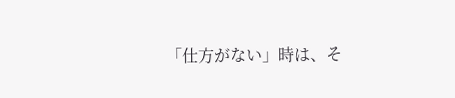「仕方がない」時は、そ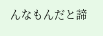んなもんだと諦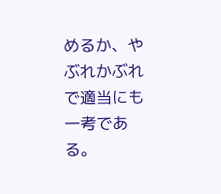めるか、やぶれかぶれで適当にも一考である。